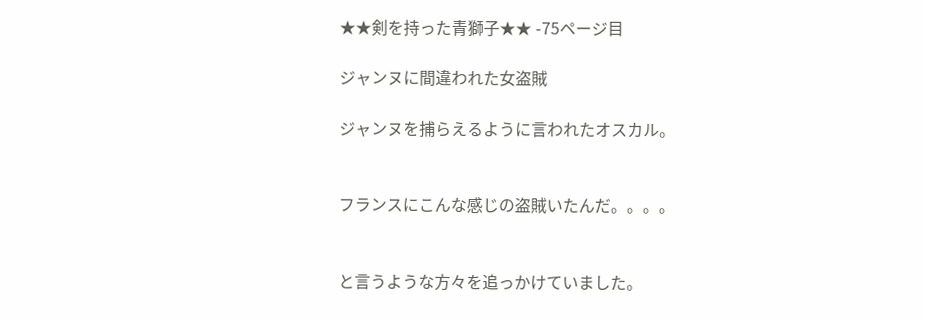★★剣を持った青獅子★★ -75ページ目

ジャンヌに間違われた女盗賊

ジャンヌを捕らえるように言われたオスカル。


フランスにこんな感じの盗賊いたんだ。。。。


と言うような方々を追っかけていました。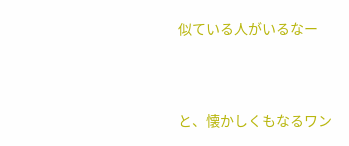似ている人がいるなー



と、懐かしくもなるワン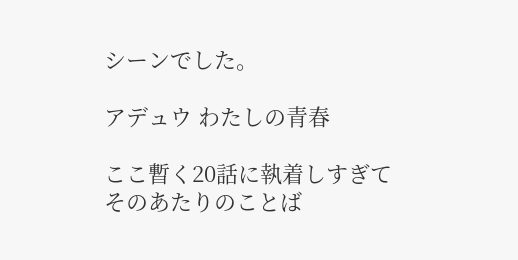シーンでした。

アデュウ わたしの青春

ここ暫く20話に執着しすぎて
そのあたりのことば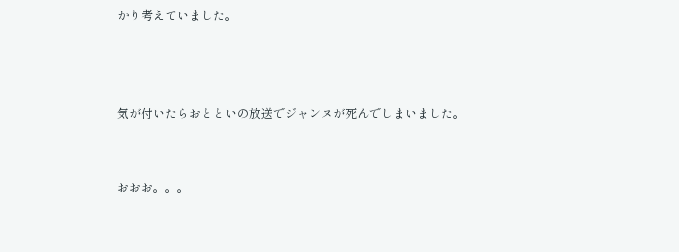かり考えていました。



気が付いたらおとといの放送でジャンヌが死んでしまいました。


おおお。。。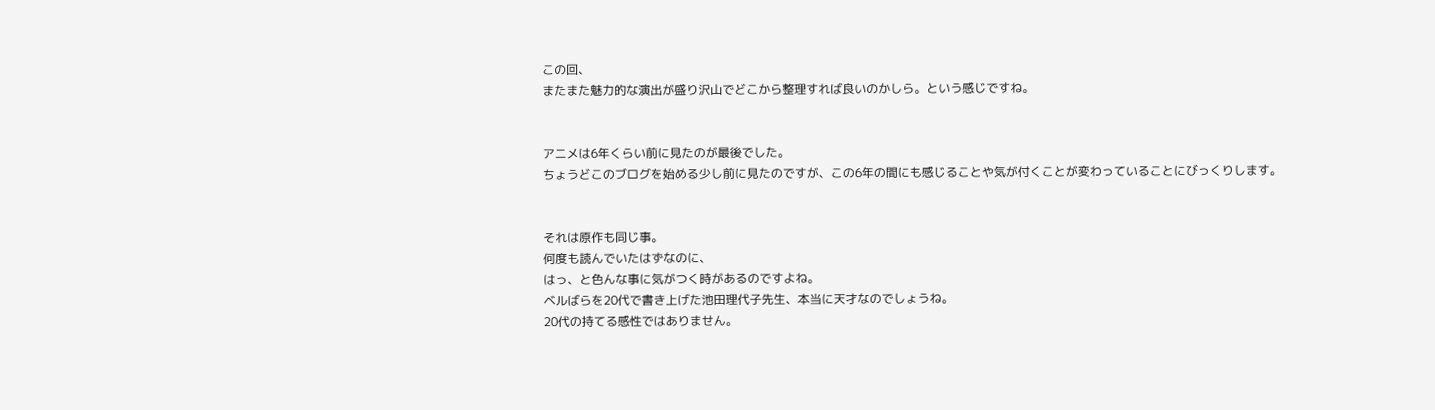この回、
またまた魅力的な演出が盛り沢山でどこから整理すれば良いのかしら。という感じですね。


アニメは6年くらい前に見たのが最後でした。
ちょうどこのブログを始める少し前に見たのですが、この6年の間にも感じることや気が付くことが変わっていることにびっくりします。


それは原作も同じ事。
何度も読んでいたはずなのに、
はっ、と色んな事に気がつく時があるのですよね。
ベルばらを20代で書き上げた池田理代子先生、本当に天才なのでしょうね。
20代の持てる感性ではありません。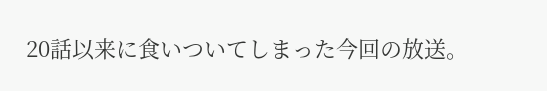20話以来に食いついてしまった今回の放送。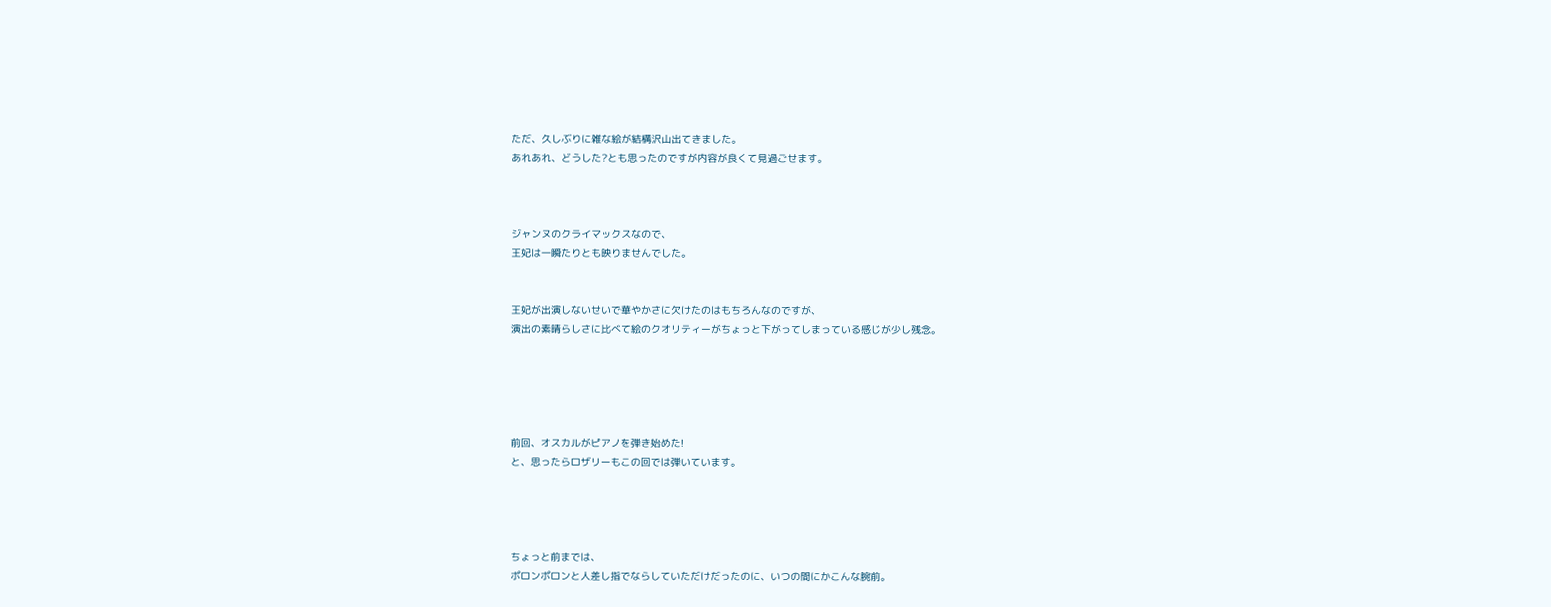ただ、久しぶりに雑な絵が結構沢山出てきました。
あれあれ、どうした?とも思ったのですが内容が良くて見過ごせます。



ジャンヌのクライマックスなので、
王妃は一瞬たりとも映りませんでした。


王妃が出演しないせいで華やかさに欠けたのはもちろんなのですが、
演出の素晴らしさに比べて絵のクオリティーがちょっと下がってしまっている感じが少し残念。





前回、オスカルがピアノを弾き始めた!
と、思ったらロザリーもこの回では弾いています。




ちょっと前までは、
ポロンポロンと人差し指でならしていただけだったのに、いつの間にかこんな腕前。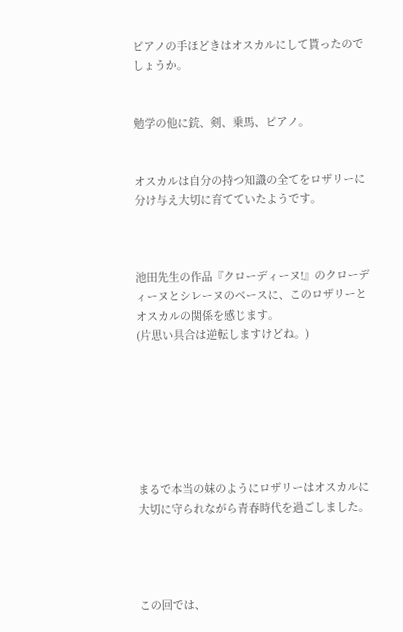ピアノの手ほどきはオスカルにして貰ったのでしょうか。


勉学の他に銃、剣、乗馬、ピアノ。


オスカルは自分の持つ知識の全てをロザリーに分け与え大切に育てていたようです。



池田先生の作品『クローディーヌ!』のクローディーヌとシレーヌのベースに、このロザリーとオスカルの関係を感じます。
(片思い具合は逆転しますけどね。)







まるで本当の妹のようにロザリーはオスカルに大切に守られながら青春時代を過ごしました。




この回では、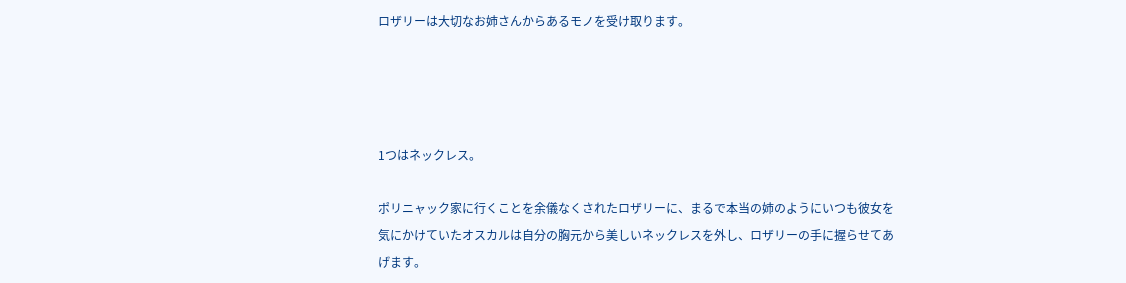ロザリーは大切なお姉さんからあるモノを受け取ります。




1つはネックレス。

ポリニャック家に行くことを余儀なくされたロザリーに、まるで本当の姉のようにいつも彼女を気にかけていたオスカルは自分の胸元から美しいネックレスを外し、ロザリーの手に握らせてあげます。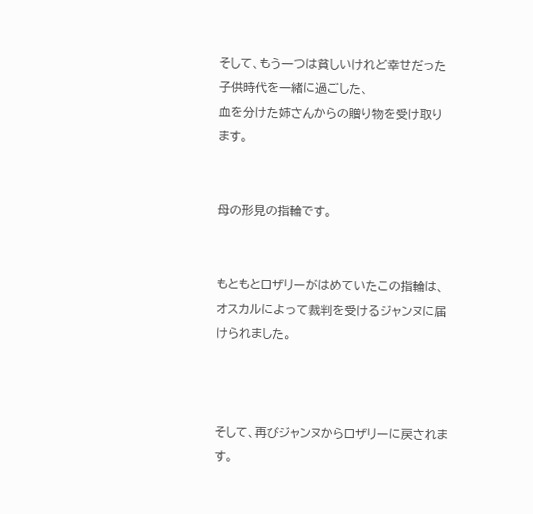そして、もう一つは貧しいけれど幸せだった子供時代を一緒に過ごした、
血を分けた姉さんからの贈り物を受け取ります。


母の形見の指輪です。


もともとロザリーがはめていたこの指輪は、オスカルによって裁判を受けるジャンヌに届けられました。



そして、再びジャンヌからロザリーに戻されます。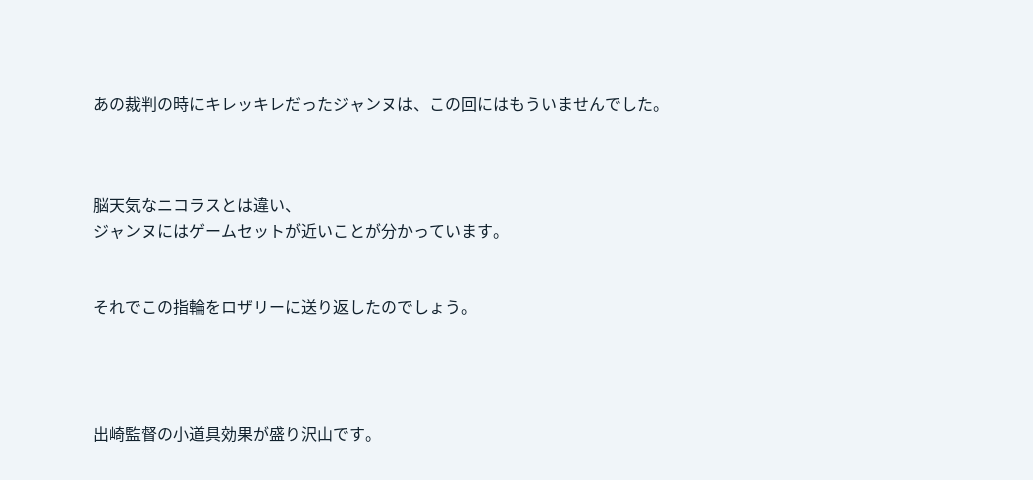あの裁判の時にキレッキレだったジャンヌは、この回にはもういませんでした。



脳天気なニコラスとは違い、
ジャンヌにはゲームセットが近いことが分かっています。


それでこの指輪をロザリーに送り返したのでしょう。




出崎監督の小道具効果が盛り沢山です。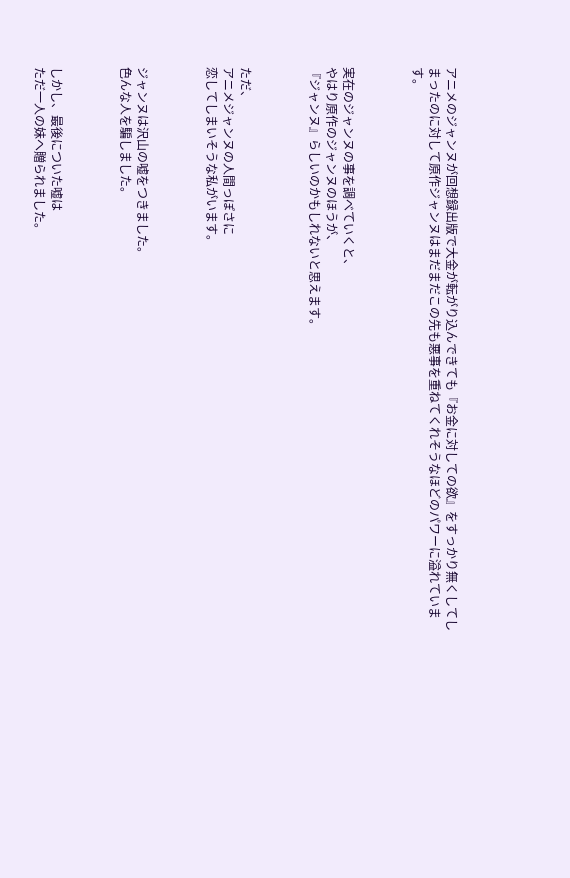アニメのジャンヌが回想録出版で大金が転がり込んできても『お金に対しての欲』をすっかり無くしてしまったのに対して原作ジャンヌはまだまだこの先も悪事を重ねてくれそうなほどのパワーに溢れています。



実在のジャンヌの事を調べていくと、
やはり原作のジャンヌのほうが、
『ジャンヌ』らしいのかもしれないと思えます。



ただ、
アニメジャンヌの人間っぽさに
恋してしまいそうな私がいます。



ジャンヌは沢山の嘘をつきました。
色んな人を騙しました。



しかし、最後についた嘘は
ただ一人の妹へ贈られました。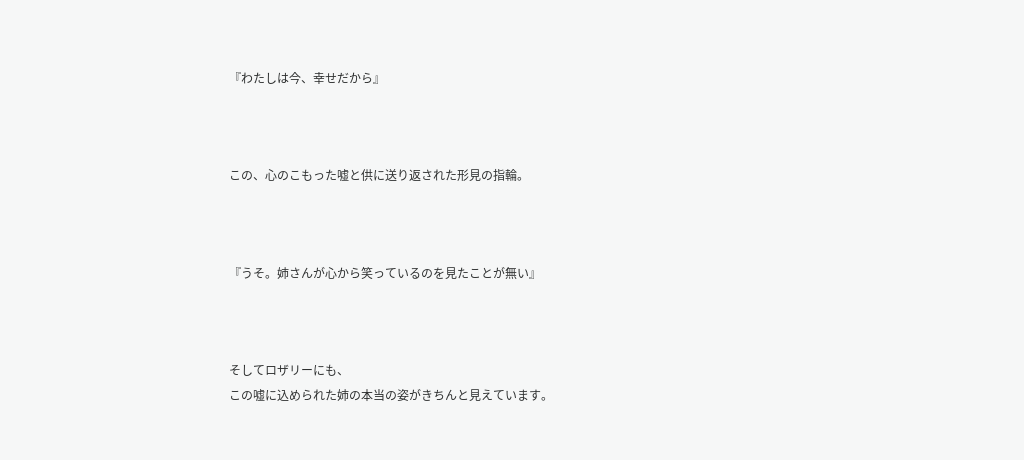『わたしは今、幸せだから』



この、心のこもった嘘と供に送り返された形見の指輪。



『うそ。姉さんが心から笑っているのを見たことが無い』



そしてロザリーにも、
この嘘に込められた姉の本当の姿がきちんと見えています。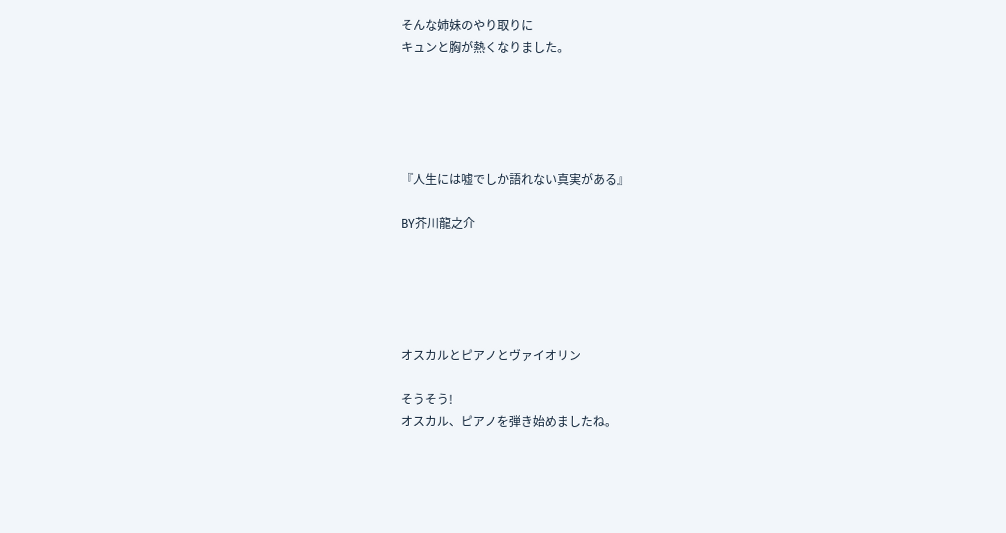そんな姉妹のやり取りに
キュンと胸が熱くなりました。





『人生には嘘でしか語れない真実がある』

BY芥川龍之介





オスカルとピアノとヴァイオリン

そうそう!
オスカル、ピアノを弾き始めましたね。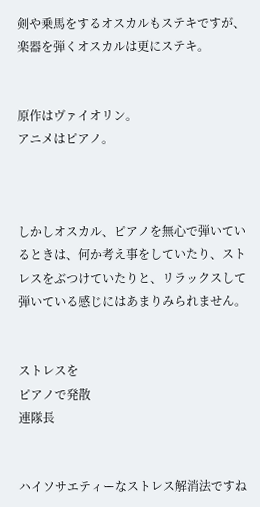剣や乗馬をするオスカルもステキですが、楽器を弾くオスカルは更にステキ。


原作はヴァイオリン。
アニメはピアノ。



しかしオスカル、ピアノを無心で弾いているときは、何か考え事をしていたり、ストレスをぶつけていたりと、リラックスして弾いている感じにはあまりみられません。


ストレスを
ピアノで発散
連隊長


ハイソサエティーなストレス解消法ですね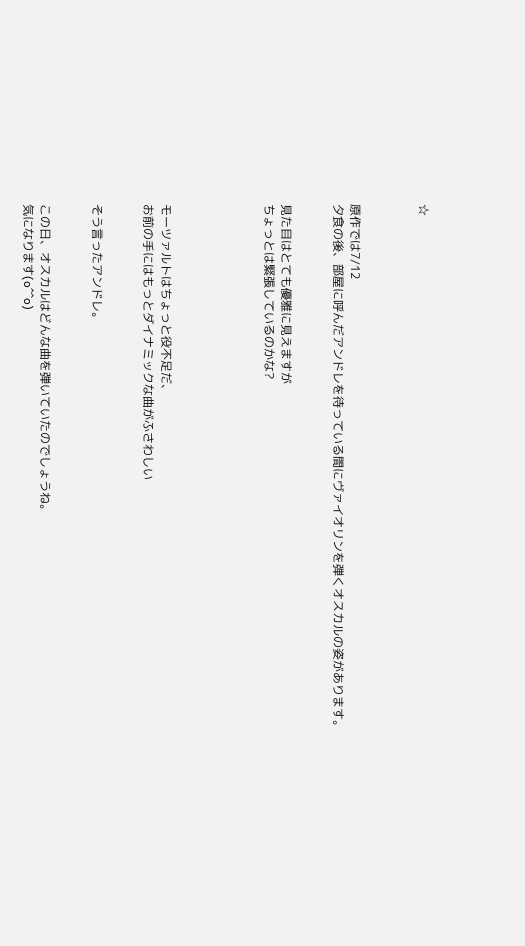☆



原作では7/12
夕食の後、部屋に呼んだアンドレを待っている間にヴァイオリンを弾くオスカルの姿があります。


見た目はとても優雅に見えますが
ちょっとは緊張しているのかな?





モーツァルトはちょっと役不足だ、
お前の手にはもっとダイナミックな曲がふさわしい


そう言ったアンドレ。


この日、オスカルはどんな曲を弾いていたのでしょうね。
気になります(o^^o)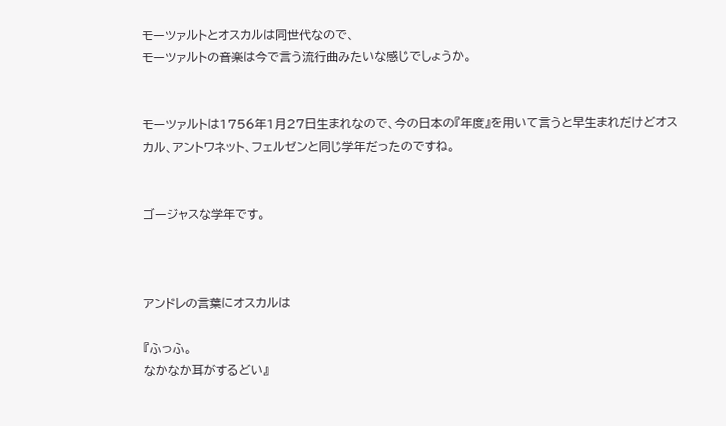モーツァルトとオスカルは同世代なので、
モーツァルトの音楽は今で言う流行曲みたいな感じでしょうか。


モーツァルトは1756年1月27日生まれなので、今の日本の『年度』を用いて言うと早生まれだけどオスカル、アントワネット、フェルゼンと同じ学年だったのですね。


ゴージャスな学年です。



アンドレの言葉にオスカルは

『ふっふ。
なかなか耳がするどい』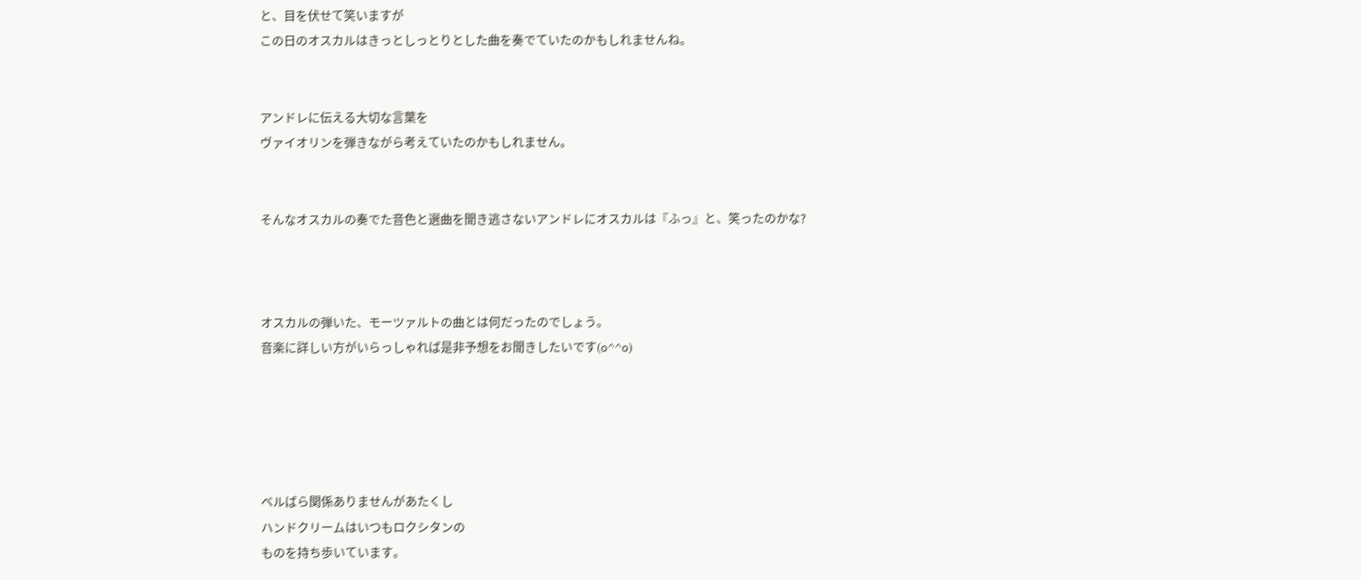と、目を伏せて笑いますが
この日のオスカルはきっとしっとりとした曲を奏でていたのかもしれませんね。


アンドレに伝える大切な言葉を
ヴァイオリンを弾きながら考えていたのかもしれません。


そんなオスカルの奏でた音色と選曲を聞き逃さないアンドレにオスカルは『ふっ』と、笑ったのかな?



オスカルの弾いた、モーツァルトの曲とは何だったのでしょう。
音楽に詳しい方がいらっしゃれば是非予想をお聞きしたいです(o^^o)





ベルばら関係ありませんがあたくし
ハンドクリームはいつもロクシタンの
ものを持ち歩いています。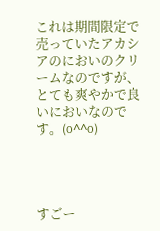これは期間限定で売っていたアカシアのにおいのクリームなのですが、とても爽やかで良いにおいなのです。(o^^o)




すごー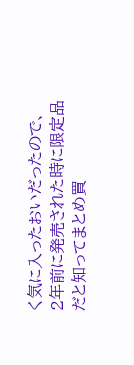く気に入ったおいだったので、
2年前に発売された時に限定品だと知ってまとめ買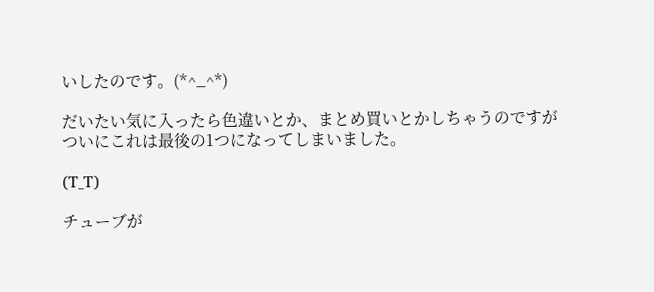いしたのです。(*^_^*)

だいたい気に入ったら色違いとか、まとめ買いとかしちゃうのですが
ついにこれは最後の1つになってしまいました。

(T_T)

チューブが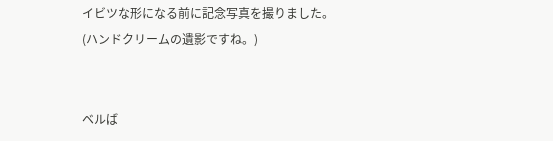イビツな形になる前に記念写真を撮りました。
(ハンドクリームの遺影ですね。)


ベルば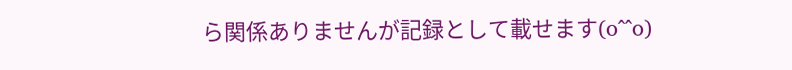ら関係ありませんが記録として載せます(o^^o)